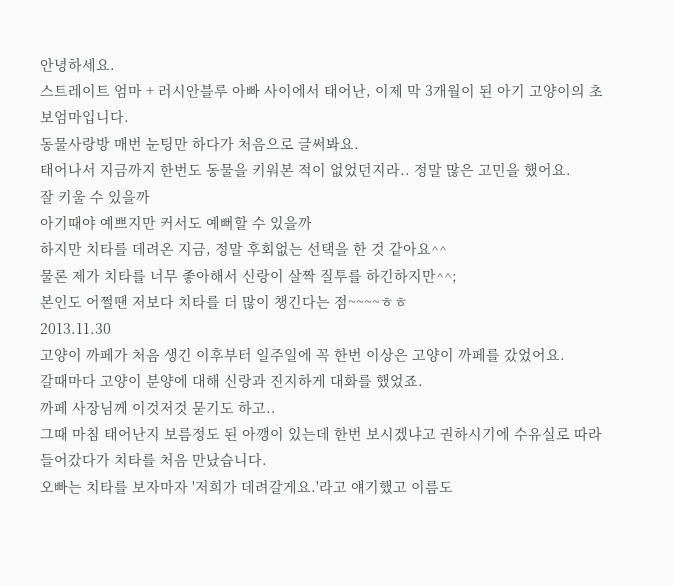안녕하세요.
스트레이트 엄마 + 러시안블루 아빠 사이에서 태어난, 이제 막 3개월이 된 아기 고양이의 초보엄마입니다.
동물사랑방 매번 눈팅만 하다가 처음으로 글써봐요.
태어나서 지금까지 한번도 동물을 키워본 적이 없었던지라.. 정말 많은 고민을 했어요.
잘 키울 수 있을까
아기때야 예쁘지만 커서도 예뻐할 수 있을까
하지만 치타를 데려온 지금, 정말 후회없는 선택을 한 것 같아요^^
물론 제가 치타를 너무 좋아해서 신랑이 살짝 질투를 하긴하지만^^;
본인도 어쩔땐 저보다 치타를 더 많이 챙긴다는 점~~~~ㅎㅎ
2013.11.30
고양이 까페가 처음 생긴 이후부터 일주일에 꼭 한번 이상은 고양이 까페를 갔었어요.
갈때마다 고양이 분양에 대해 신랑과 진지하게 대화를 했었죠.
까페 사장님께 이것저것 묻기도 하고..
그때 마침 태어난지 보름정도 된 아깽이 있는데 한번 보시겠냐고 권하시기에 수유실로 따라들어갔다가 치타를 처음 만났습니다.
오빠는 치타를 보자마자 '저희가 데려갈게요.'라고 얘기했고 이름도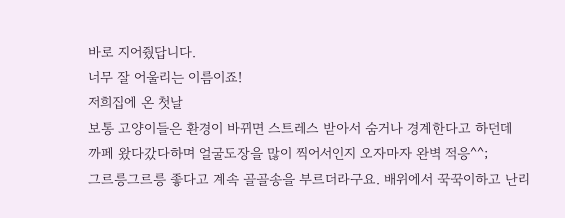바로 지어줬답니다.
너무 잘 어울리는 이름이죠!
저희집에 온 첫날
보통 고양이들은 환경이 바뀌면 스트레스 받아서 숨거나 경계한다고 하던데
까페 왔다갔다하며 얼굴도장을 많이 찍어서인지 오자마자 완벽 적응^^;
그르릉그르릉 좋다고 계속 골골송을 부르더라구요. 배위에서 꾹꾹이하고 난리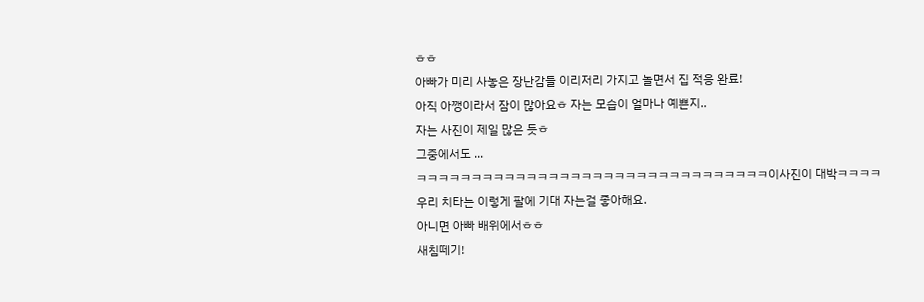ㅎㅎ
아빠가 미리 사놓은 장난감들 이리저리 가지고 놀면서 집 적응 완료!
아직 아깽이라서 잠이 많아요ㅎ 자는 모습이 얼마나 예쁜지..
자는 사진이 제일 많은 듯ㅎ
그중에서도 ...
ㅋㅋㅋㅋㅋㅋㅋㅋㅋㅋㅋㅋㅋㅋㅋㅋㅋㅋㅋㅋㅋㅋㅋㅋㅋㅋㅋㅋㅋㅋㅋㅋ이사진이 대박ㅋㅋㅋㅋ
우리 치타는 이렇게 팔에 기대 자는걸 좋아해요.
아니면 아빠 배위에서ㅎㅎ
새침떼기!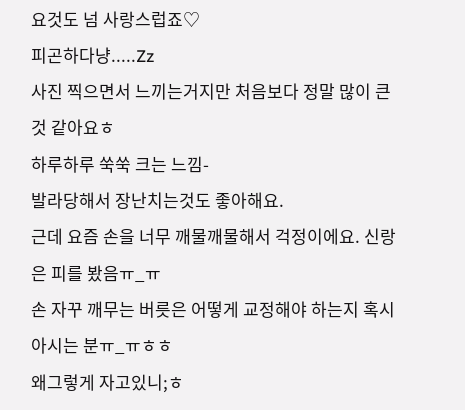요것도 넘 사랑스럽죠♡
피곤하다냥.....Zz
사진 찍으면서 느끼는거지만 처음보다 정말 많이 큰 것 같아요ㅎ
하루하루 쑥쑥 크는 느낌-
발라당해서 장난치는것도 좋아해요.
근데 요즘 손을 너무 깨물깨물해서 걱정이에요. 신랑은 피를 봤음ㅠ_ㅠ
손 자꾸 깨무는 버릇은 어떻게 교정해야 하는지 혹시 아시는 분ㅠ_ㅠㅎㅎ
왜그렇게 자고있니;ㅎ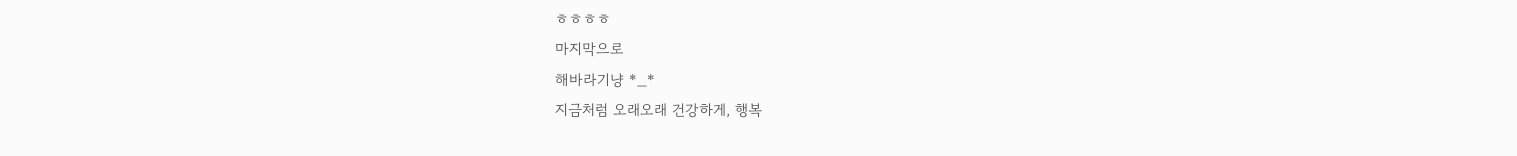ㅎㅎㅎㅎ
마지막으로
해바라기냥 *_*
지금처럼 오래오래 건강하게, 행복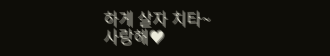하게 살자 치타~
사랑해♥